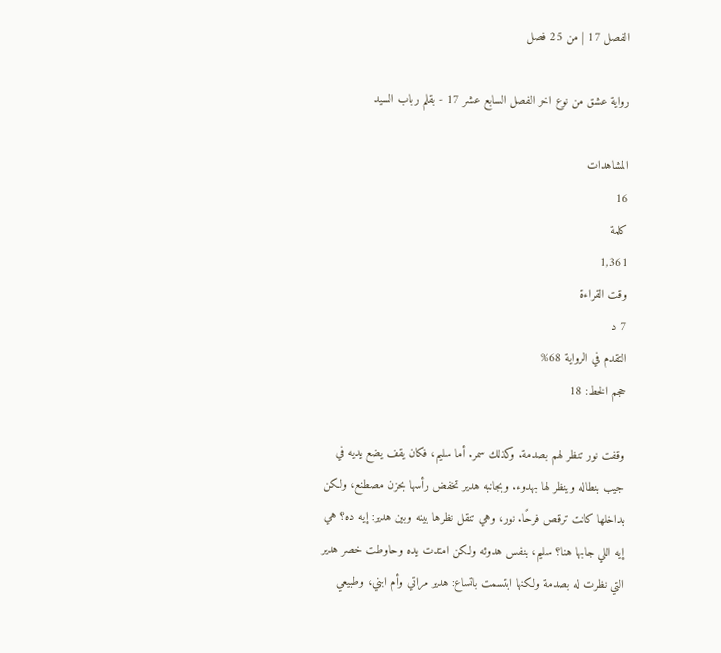الفصل 17 | من 25 فصل

رواية عشق من نوع اخر الفصل السابع عشر 17 - بقلم رباب السيد

المشاهدات
16
كلمة
1,361
وقت القراءة
7 د
التقدم في الرواية 68%
حجم الخط: 18

وقفت نور تنظر لهم بصدمة. وكذلك سمر. أما سليم، فكان يقف يضع يديه في جيب بنطاله وينظر لها بهدوء. وبجانبه هدير تخفض رأسها بحزن مصطنع، ولكن بداخلها كانت ترقص فرحًا. نور، وهي تنقل نظرها بينه وبين هدير: إيه ده؟ هي إيه اللي جابها هنا؟ سليم، بنفس هدوئه ولكن امتدت يده وحاوطت خصر هدير التي نظرت له بصدمة ولكنها ابتسمت باتساع: هدير مراتي وأم ابني، وطبيعي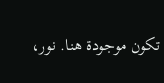تكون موجودة هنا. نور،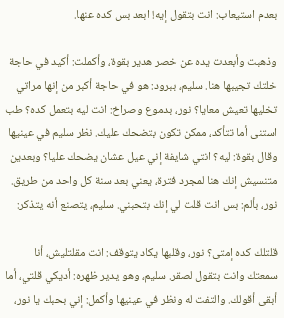بعدم استيعاب: انت بتقول إيه! ابعد بس كده عنها.

وذهبت وأبعدت يده عن خصر هدير بقوة، وأكملت: أكيد في حاجة خلتك تجيبها هنا. سليم، ببرود: هو في حاجة أكبر من إنها مراتي تخليها تعيش معايا؟ نور، بدموع وصراخ: انت ليه بتعمل كده؟ طب استنى أما تتأكد، ممكن تكون بتضحك عليك. نظر سليم في عينيها وقال بقوة: ليه؟ انتي شايفة إني عيل عشان يضحك عليا؟ وبعدين متنسيش إنك هنا لمجرد فترة، يعني بعد سنة كل واحد من طريق. نور، بألم: بس انت قلت لي إنك بتحبني. سليم، يتصنع أنه يتذكر:

قلتلك كده إمتى؟ نور، وقلبها يكاد يتوقف: انت مقلتليش، أنا سمعتك وانت بتقول لصقر. سليم، وهو يدير ظهره: أديكي قلتي، أما أبقى أقولك. والتفت له ونظر في عينيها وأكمل: إني بحبك يا نور،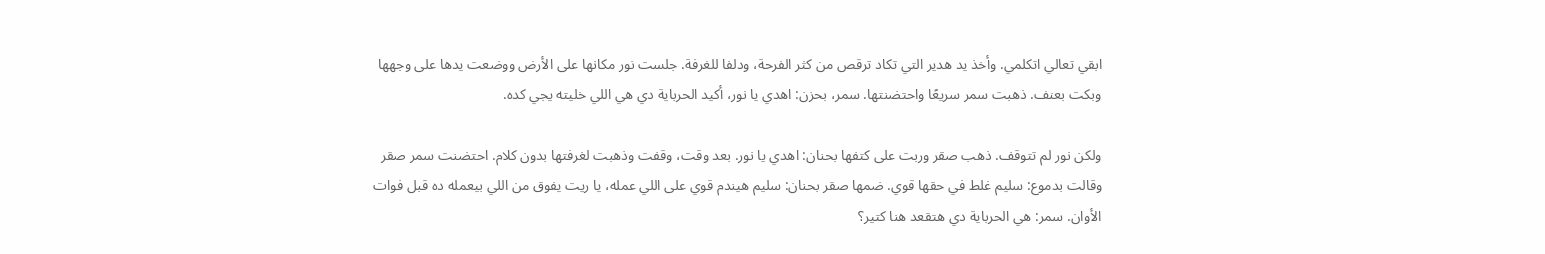ابقي تعالي اتكلمي. وأخذ يد هدير التي تكاد ترقص من كثر الفرحة، ودلفا للغرفة. جلست نور مكانها على الأرض ووضعت يدها على وجهها وبكت بعنف. ذهبت سمر سريعًا واحتضنتها. سمر، بحزن: اهدي يا نور، أكيد الحرباية دي هي اللي خليته يجي كده.

ولكن نور لم تتوقف. ذهب صقر وربت على كتفها بحنان: اهدي يا نور. بعد وقت، وقفت وذهبت لغرفتها بدون كلام. احتضنت سمر صقر وقالت بدموع: سليم غلط في حقها قوي. ضمها صقر بحنان: سليم هيندم قوي على اللي عمله، يا ريت يفوق من اللي بيعمله ده قبل فوات الأوان. سمر: هي الحرباية دي هتقعد هنا كتير؟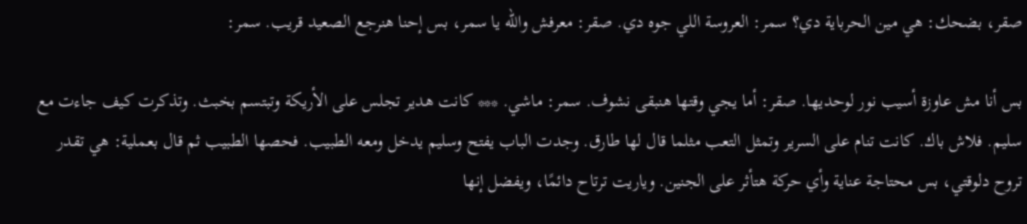صقر، بضحك: هي مين الحرباية دي؟ سمر: العروسة اللي جوه دي. صقر: معرفش والله يا سمر، بس إحنا هنرجع الصعيد قريب. سمر:

بس أنا مش عاوزة أسيب نور لوحديها. صقر: أما يجي وقتها هنبقى نشوف. سمر: ماشي. *** كانت هدير تجلس على الأريكة وتبتسم بخبث. وتذكرت كيف جاءت مع سليم. فلاش باك. كانت تنام على السرير وتمثل التعب مثلما قال لها طارق. وجدت الباب يفتح وسليم يدخل ومعه الطبيب. فحصها الطبيب ثم قال بعملية: هي تقدر تروح دلوقتي، بس محتاجة عناية وأي حركة هتأثر على الجنين. وياريت ترتاح دائمًا، ويفضل إنها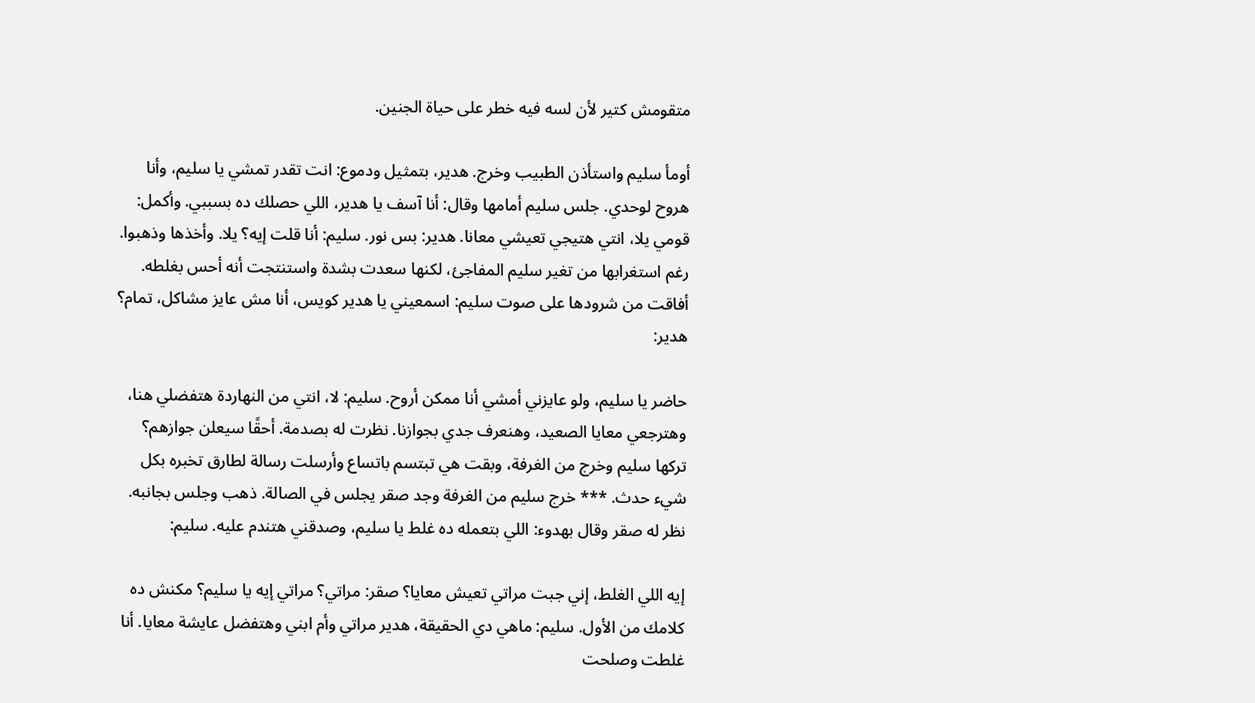متقومش كتير لأن لسه فيه خطر على حياة الجنين.

أومأ سليم واستأذن الطبيب وخرج. هدير، بتمثيل ودموع: انت تقدر تمشي يا سليم، وأنا هروح لوحدي. جلس سليم أمامها وقال: أنا آسف يا هدير، اللي حصلك ده بسببي. وأكمل: قومي يلا، انتي هتيجي تعيشي معانا. هدير: بس نور. سليم: أنا قلت إيه؟ يلا. وأخذها وذهبوا. رغم استغرابها من تغير سليم المفاجئ، لكنها سعدت بشدة واستنتجت أنه أحس بغلطه. أفاقت من شرودها على صوت سليم: اسمعيني يا هدير كويس، أنا مش عايز مشاكل، تمام؟ هدير:

حاضر يا سليم، ولو عايزني أمشي أنا ممكن أروح. سليم: لا، انتي من النهاردة هتفضلي هنا، وهترجعي معايا الصعيد، وهنعرف جدي بجوازنا. نظرت له بصدمة. أحقًا سيعلن جوازهم؟ تركها سليم وخرج من الغرفة، وبقت هي تبتسم باتساع وأرسلت رسالة لطارق تخبره بكل شيء حدث. *** خرج سليم من الغرفة وجد صقر يجلس في الصالة. ذهب وجلس بجانبه. نظر له صقر وقال بهدوء: اللي بتعمله ده غلط يا سليم، وصدقني هتندم عليه. سليم:

إيه اللي الغلط، إني جبت مراتي تعيش معايا؟ صقر: مراتي؟ مراتي إيه يا سليم؟ مكنش ده كلامك من الأول. سليم: ماهي دي الحقيقة، هدير مراتي وأم ابني وهتفضل عايشة معايا. أنا غلطت وصلحت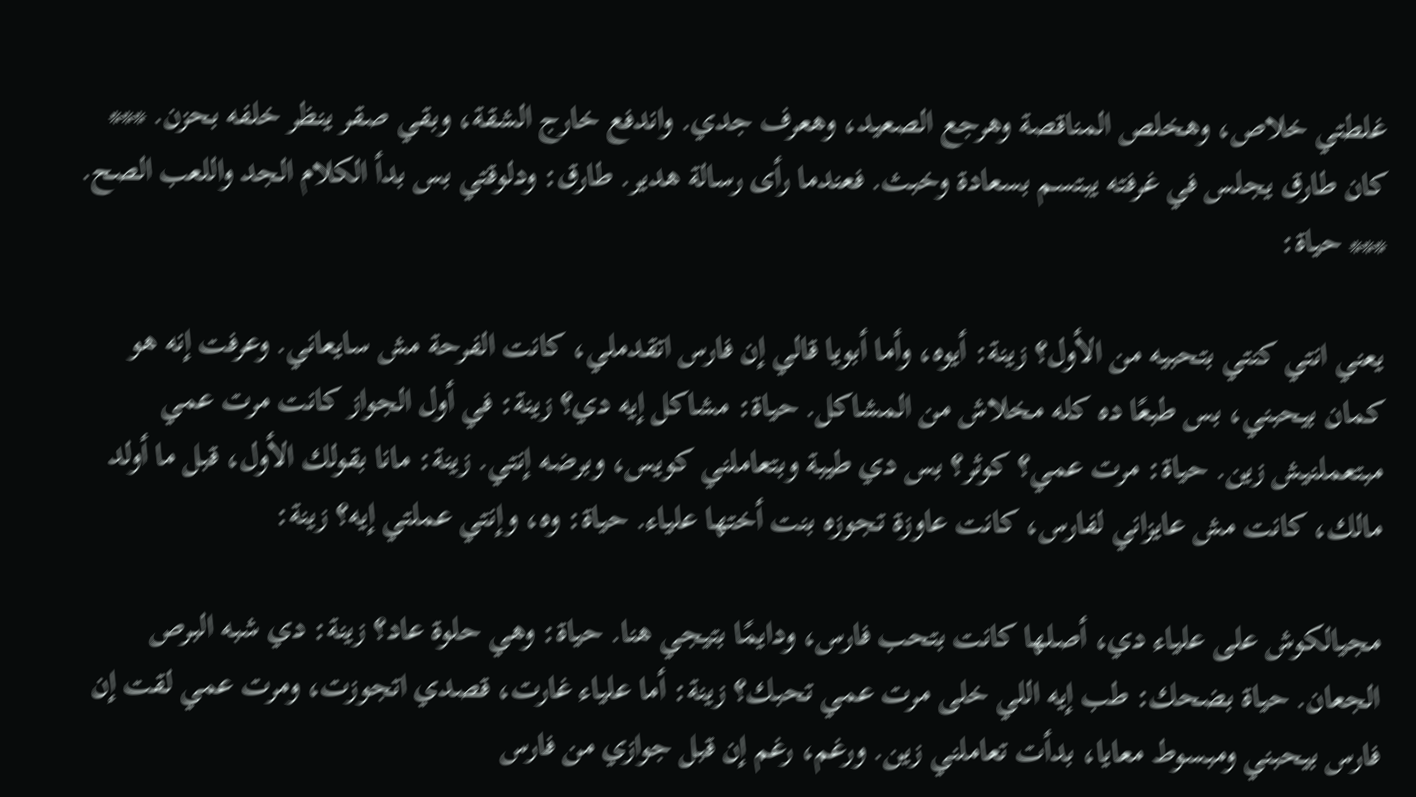غلطتي خلاص، وهخلص المناقصة وهرجع الصعيد، وهعرف جدي. واندفع خارج الشقة، وبقي صقر ينظر خلفه بحزن. *** كان طارق يجلس في غرفته يبتسم بسعادة وخبث. فعندما رأى رسالة هدير. طارق: ودلوقتي بس بدأ الكلام الجد واللعب الصح. *** حياة:

يعني انتي كنتي بتحبيه من الأول؟ زينة: أيوه، وأما أبويا قالي إن فارس اتقدملي، كانت الفرحة مش سايعاني. وعرفت إنه هو كمان بيحبني، بس طبعًا ده كله مخلاش من المشاكل. حياة: مشاكل إيه دي؟ زينة: في أول الجواز كانت مرت عمي مبتعملنيش زين. حياة: مرت عمي؟ كوثر؟ بس دي طيبة وبتعاملني كويس، وبرضه إنتي. زينة: مانا بقولك الأول، قبل ما أولد مالك، كانت مش عايزاني لفارس، كانت عاوزة تجوزه بنت أختها علياء. حياة: وه، وإنتي عملتي إيه؟ زينة:

مجيالكوش على علياء دي، أصلها كانت بتحب فارس، ودايمًا بتيجي هنا. حياة: وهي حلوة عاد؟ زينة: دي شبه البرص الجعان. حياة بضحك: طب إيه اللي خلى مرت عمي تحبك؟ زينة: أما علياء غارت، قصدي اتجوزت، ومرت عمي لقت إن فارس بيحبني ومبسوط معايا، بدأت تعاملني زين. ورغم، رغم إن قبل جوازي من فارس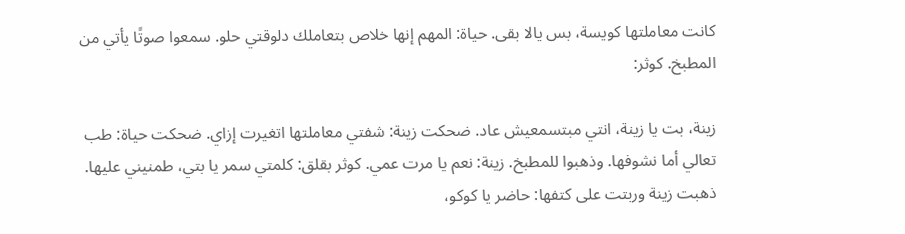كانت معاملتها كويسة، بس يالا بقى. حياة: المهم إنها خلاص بتعاملك دلوقتي حلو. سمعوا صوتًا يأتي من المطبخ. كوثر:

زينة، بت يا زينة، انتي مبتسمعيش عاد. ضحكت زينة: شفتي معاملتها اتغيرت إزاي. ضحكت حياة: طب تعالي أما نشوفها. وذهبوا للمطبخ. زينة: نعم يا مرت عمي. كوثر بقلق: كلمتي سمر يا بتي، طمنيني عليها. ذهبت زينة وربتت على كتفها: حاضر يا كوكو،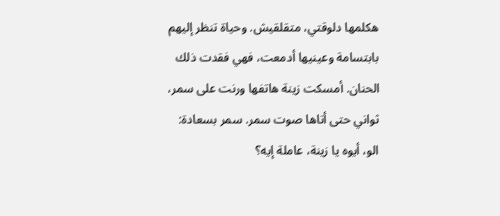هكلمها دلوقتي، متقلقيش. وحياة تنظر إليهم بابتسامة وعينيها أدمعت، فهي فقدت ذلك الحنان. أمسكت زينة هاتفها ورنت على سمر، ثواني حتى أتاها صوت سمر. سمر بسعادة: الو، أيوه يا زينة، عاملة إيه؟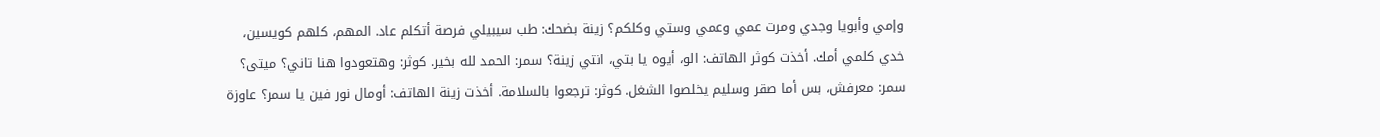وإمي وأبويا وجدي ومرت عمي وعمي وستي وكلكم؟ زينة بضحك: طب سيبيلي فرصة أتكلم عاد. المهم، كلهم كويسين، خدي كلمي أمك. أخذت كوثر الهاتف: الو، أيوه يا بتي، انتي زينة؟ سمر: الحمد لله بخير. كوثر: وهتعودوا هنا تاني؟ ميتى؟ سمر: معرفش، بس أما صقر وسليم يخلصوا الشغل. كوثر: ترجعوا بالسلامة. أخذت زينة الهاتف: أومال نور فين يا سمر؟ عاوزة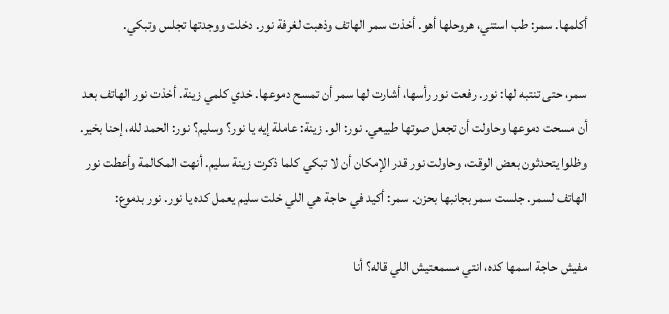أكلمها. سمر: طب استني، هروحلها أهو. أخذت سمر الهاتف وذهبت لغرفة نور. دخلت ووجدتها تجلس وتبكي.

سمر، حتى تنتبه لها: نور. رفعت نور رأسها، أشارت لها سمر أن تمسح دموعها. خدي كلمي زينة. أخذت نور الهاتف بعد أن مسحت دموعها وحاولت أن تجعل صوتها طبيعي. نور: الو. زينة: عاملة إيه يا نور؟ وسليم؟ نور: الحمد لله، إحنا بخير. وظلوا يتحدثون بعض الوقت، وحاولت نور قدر الإمكان أن لا تبكي كلما ذكرت زينة سليم. أنهت المكالمة وأعطت نور الهاتف لسمر. جلست سمر بجانبها بحزن. سمر: أكيد في حاجة هي اللي خلت سليم يعمل كده يا نور. نور بدموع:

مفيش حاجة اسمها كده، انتي مسمعتيش اللي قاله؟ أنا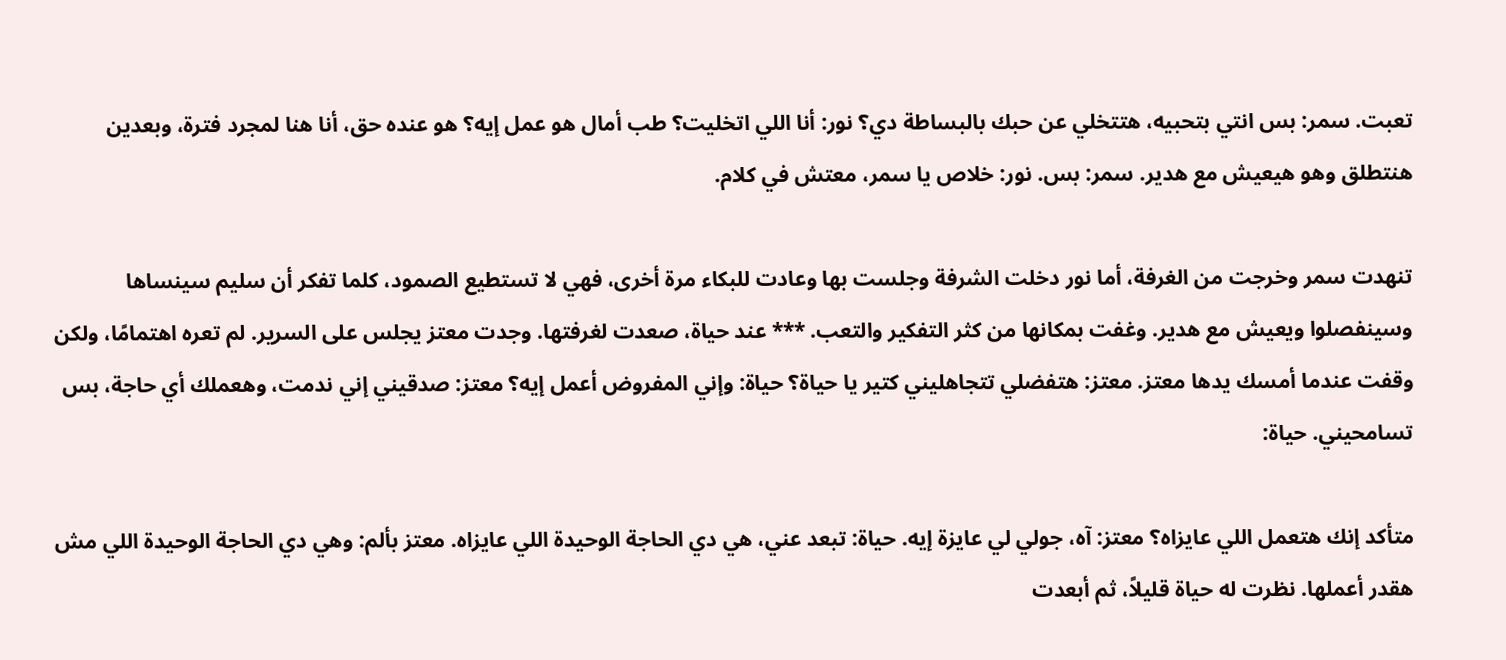تعبت. سمر: بس انتي بتحبيه، هتتخلي عن حبك بالبساطة دي؟ نور: أنا اللي اتخليت؟ طب أمال هو عمل إيه؟ هو عنده حق، أنا هنا لمجرد فترة، وبعدين هنتطلق وهو هيعيش مع هدير. سمر: بس. نور: خلاص يا سمر، معتش في كلام.

تنهدت سمر وخرجت من الغرفة، أما نور دخلت الشرفة وجلست بها وعادت للبكاء مرة أخرى، فهي لا تستطيع الصمود، كلما تفكر أن سليم سينساها وسينفصلوا ويعيش مع هدير. وغفت بمكانها من كثر التفكير والتعب. *** عند حياة، صعدت لغرفتها. وجدت معتز يجلس على السرير. لم تعره اهتمامًا، ولكن وقفت عندما أمسك يدها معتز. معتز: هتفضلي تتجاهليني كتير يا حياة؟ حياة: وإني المفروض أعمل إيه؟ معتز: صدقيني إني ندمت، وهعملك أي حاجة، بس تسامحيني. حياة:

متأكد إنك هتعمل اللي عايزاه؟ معتز: آه، جولي لي عايزة إيه. حياة: تبعد عني، هي دي الحاجة الوحيدة اللي عايزاه. معتز بألم: وهي دي الحاجة الوحيدة اللي مش هقدر أعملها. نظرت له حياة قليلاً، ثم أبعدت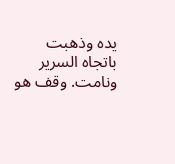يده وذهبت باتجاه السرير ونامت. وقف هو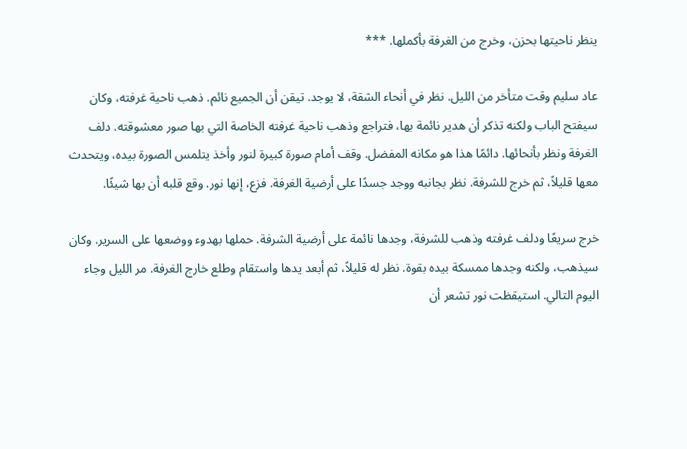ينظر ناحيتها بحزن، وخرج من الغرفة بأكملها. ***

عاد سليم وقت متأخر من الليل. نظر في أنحاء الشقة، لا يوجد. تيقن أن الجميع نائم. ذهب ناحية غرفته، وكان سيفتح الباب ولكنه تذكر أن هدير نائمة بها، فتراجع وذهب ناحية غرفته الخاصة التي بها صور معشوقته. دلف الغرفة ونظر بأنحائها. دائمًا هذا هو مكانه المفضل. وقف أمام صورة كبيرة لنور وأخذ يتلمس الصورة بيده، ويتحدث معها قليلاً، ثم خرج للشرفة. نظر بجانبه ووجد جسدًا على أرضية الغرفة. فزع، إنها نور. وقع قلبه أن بها شيئًا.

خرج سريعًا ودلف غرفته وذهب للشرفة، وجدها نائمة على أرضية الشرفة. حملها بهدوء ووضعها على السرير. وكان سيذهب، ولكنه وجدها ممسكة بيده بقوة. نظر له قليلاً، ثم أبعد يدها واستقام وطلع خارج الغرفة. مر الليل وجاء اليوم التالي. استيقظت نور تشعر أن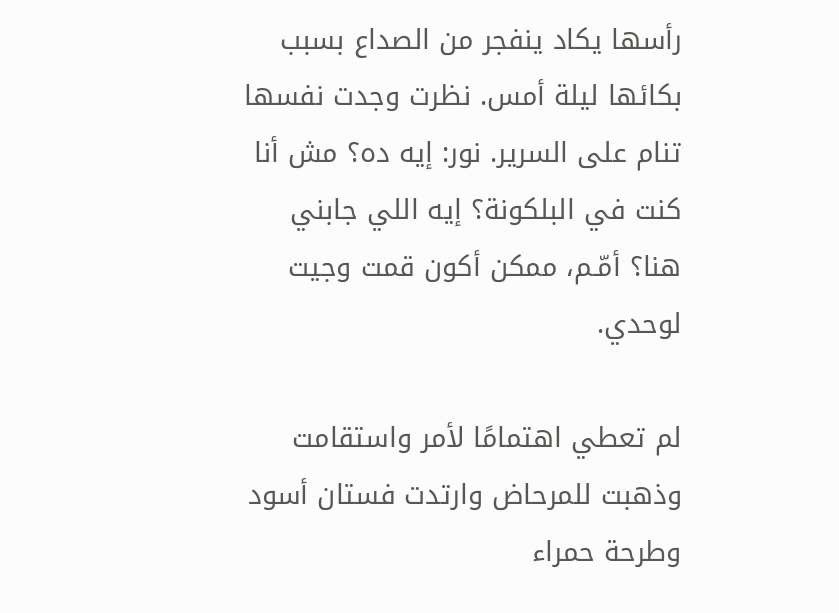رأسها يكاد ينفجر من الصداع بسبب بكائها ليلة أمس. نظرت وجدت نفسها تنام على السرير. نور: إيه ده؟ مش أنا كنت في البلكونة؟ إيه اللي جابني هنا؟ أمّـم، ممكن أكون قمت وجيت لوحدي.

لم تعطي اهتمامًا لأمر واستقامت وذهبت للمرحاض وارتدت فستان أسود وطرحة حمراء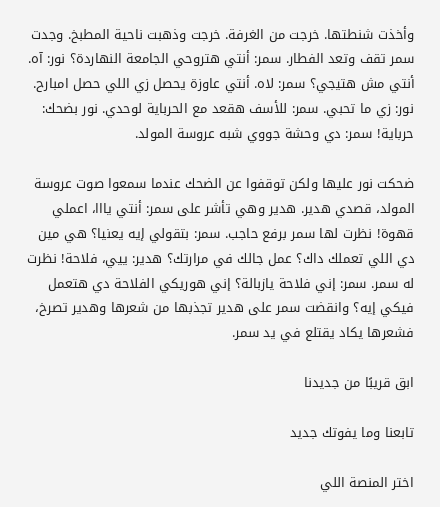وأخذت شنطتها. خرجت من الغرفة. خرجت وذهبت ناحية المطبخ. وجدت سمر تقف وتعد الفطار. سمر: أنتي هتروحي الجامعة النهاردة؟ نور: آه. أنتي مش هتيجي؟ سمر: لاه. أنتي عاوزة يحصل زي اللي حصل امبارح. نور: زي ما تحبي. سمر: للأسف هقعد مع الحرباية لوحدي. نور بضحك: حرباية! سمر: دي وحشة جووي شبه عروسة المولد.

ضحكت نور عليها ولكن توقفوا عن الضحك عندما سمعوا صوت عروسة المولد، قصدي هدير. هدير وهي تأشر على سمر: أنتي يااا، اعملي قهوة! نظرت لها سمر برفع حاجب. سمر: بتقولي إيه يعنيا؟ هي مين دي اللي تعملك داك؟ عمل جالك في مرارتك؟ هدير: ييي، فلاحة! نظرت له سمر. سمر: إني فلاحة يازبالة؟ إني هوريكي الفلاحة دي هتعمل فيكي إيه؟ وانقضت سمر على هدير تجذبها من شعرها وهدير تصرخ، فشعرها يكاد يقتلع في يد سمر.

ابق قريبًا من جديدنا

تابعنا وما يفوتك جديد

اختر المنصة اللي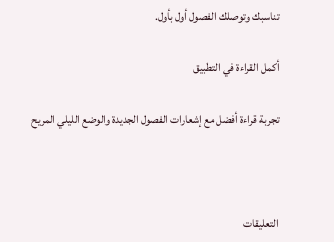تناسبك وتوصلك الفصول أول بأول.

أكمل القراءة في التطبيق

تجربة قراءة أفضل مع إشعارات الفصول الجديدة والوضع الليلي المريح



التعليقات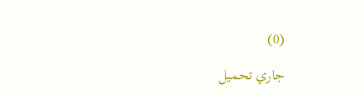(0)

جاري تحميل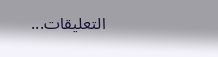التعليقات...